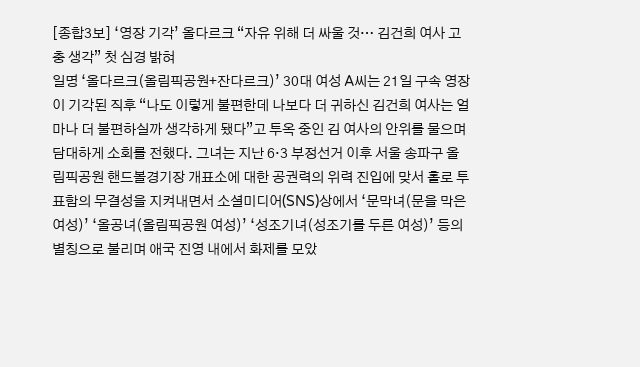[종합3보] ‘영장 기각’ 올다르크 “자유 위해 더 싸울 것… 김건희 여사 고충 생각” 첫 심경 밝혀
일명 ‘올다르크(올림픽공원+잔다르크)’ 30대 여성 A씨는 21일 구속 영장이 기각된 직후 “나도 이렇게 불편한데 나보다 더 귀하신 김건희 여사는 얼마나 더 불편하실까 생각하게 됐다”고 투옥 중인 김 여사의 안위를 물으며 담대하게 소회를 전했다. 그녀는 지난 6·3 부정선거 이후 서울 송파구 올림픽공원 핸드볼경기장 개표소에 대한 공권력의 위력 진입에 맞서 홀로 투표함의 무결성을 지켜내면서 소셜미디어(SNS)상에서 ‘문막녀(문을 막은 여성)’ ‘올공녀(올림픽공원 여성)’ ‘성조기녀(성조기를 두른 여성)’ 등의 별칭으로 불리며 애국 진영 내에서 화제를 모았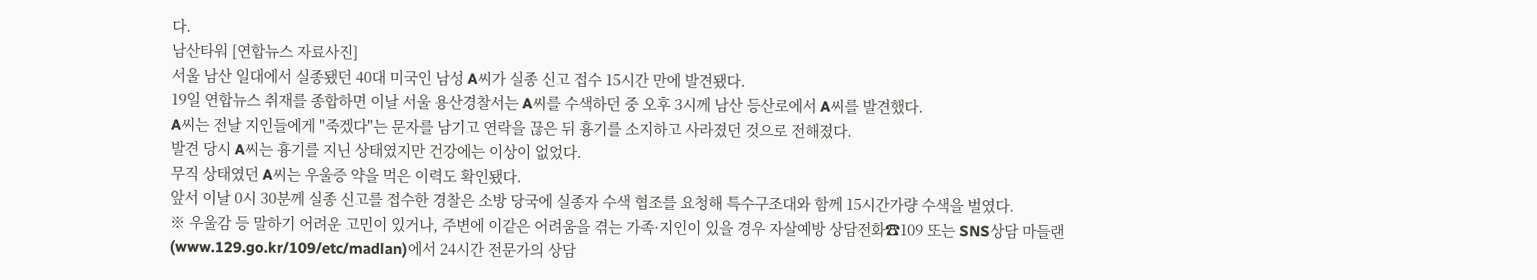다.
남산타워 [연합뉴스 자료사진]
서울 남산 일대에서 실종됐던 40대 미국인 남성 A씨가 실종 신고 접수 15시간 만에 발견됐다.
19일 연합뉴스 취재를 종합하면 이날 서울 용산경찰서는 A씨를 수색하던 중 오후 3시께 남산 등산로에서 A씨를 발견했다.
A씨는 전날 지인들에게 "죽겠다"는 문자를 남기고 연락을 끊은 뒤 흉기를 소지하고 사라졌던 것으로 전해졌다.
발견 당시 A씨는 흉기를 지닌 상태였지만 건강에는 이상이 없었다.
무직 상태였던 A씨는 우울증 약을 먹은 이력도 확인됐다.
앞서 이날 0시 30분께 실종 신고를 접수한 경찰은 소방 당국에 실종자 수색 협조를 요청해 특수구조대와 함께 15시간가량 수색을 벌였다.
※ 우울감 등 말하기 어려운 고민이 있거나, 주변에 이같은 어려움을 겪는 가족·지인이 있을 경우 자살예방 상담전화☎109 또는 SNS상담 마들랜(www.129.go.kr/109/etc/madlan)에서 24시간 전문가의 상담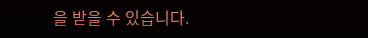을 받을 수 있습니다.